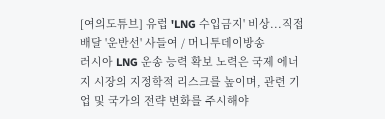[여의도튜브] 유럽 'LNG 수입금지' 비상...직접 배달 '운반선' 사들여 / 머니투데이방송
러시아 LNG 운송 능력 확보 노력은 국제 에너지 시장의 지정학적 리스크를 높이며, 관련 기업 및 국가의 전략 변화를 주시해야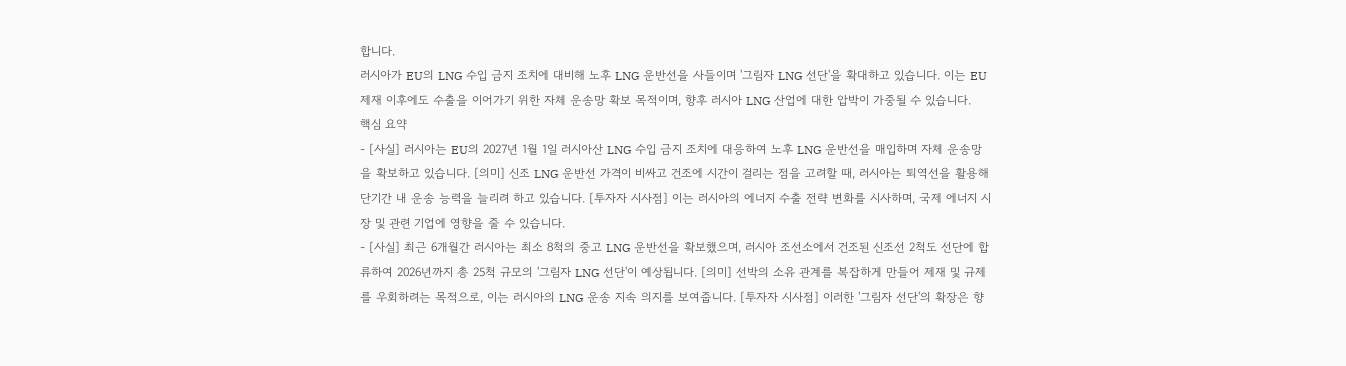합니다.
러시아가 EU의 LNG 수입 금지 조치에 대비해 노후 LNG 운반선을 사들이며 '그림자 LNG 선단'을 확대하고 있습니다. 이는 EU 제재 이후에도 수출을 이어가기 위한 자체 운송망 확보 목적이며, 향후 러시아 LNG 산업에 대한 압박이 가중될 수 있습니다.
핵심 요약
- [사실] 러시아는 EU의 2027년 1월 1일 러시아산 LNG 수입 금지 조치에 대응하여 노후 LNG 운반선을 매입하며 자체 운송망을 확보하고 있습니다. [의미] 신조 LNG 운반선 가격이 비싸고 건조에 시간이 걸리는 점을 고려할 때, 러시아는 퇴역선을 활용해 단기간 내 운송 능력을 늘리려 하고 있습니다. [투자자 시사점] 이는 러시아의 에너지 수출 전략 변화를 시사하며, 국제 에너지 시장 및 관련 기업에 영향을 줄 수 있습니다.
- [사실] 최근 6개월간 러시아는 최소 8척의 중고 LNG 운반선을 확보했으며, 러시아 조선소에서 건조된 신조선 2척도 선단에 합류하여 2026년까지 총 25척 규모의 '그림자 LNG 선단'이 예상됩니다. [의미] 선박의 소유 관계를 복잡하게 만들어 제재 및 규제를 우회하려는 목적으로, 이는 러시아의 LNG 운송 지속 의지를 보여줍니다. [투자자 시사점] 이러한 '그림자 선단'의 확장은 향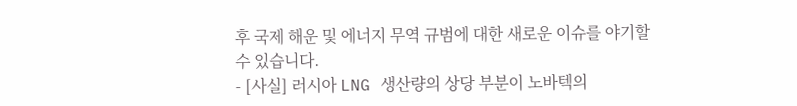후 국제 해운 및 에너지 무역 규범에 대한 새로운 이슈를 야기할 수 있습니다.
- [사실] 러시아 LNG 생산량의 상당 부분이 노바텍의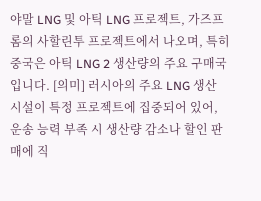야말 LNG 및 아틱 LNG 프로젝트, 가즈프롬의 사할린투 프로젝트에서 나오며, 특히 중국은 아틱 LNG 2 생산량의 주요 구매국입니다. [의미] 러시아의 주요 LNG 생산 시설이 특정 프로젝트에 집중되어 있어, 운송 능력 부족 시 생산량 감소나 할인 판매에 직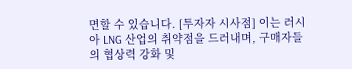면할 수 있습니다. [투자자 시사점] 이는 러시아 LNG 산업의 취약점을 드러내며, 구매자들의 협상력 강화 및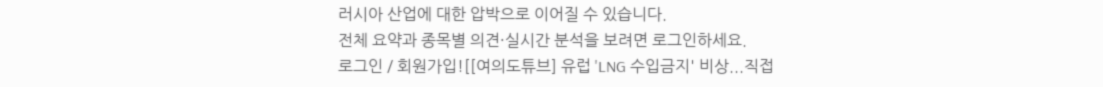러시아 산업에 대한 압박으로 이어질 수 있습니다.
전체 요약과 종목별 의견·실시간 분석을 보려면 로그인하세요.
로그인 / 회원가입![[여의도튜브] 유럽 'LNG 수입금지' 비상...직접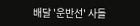배달 '운반선' 사들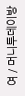여 / 머니투데이방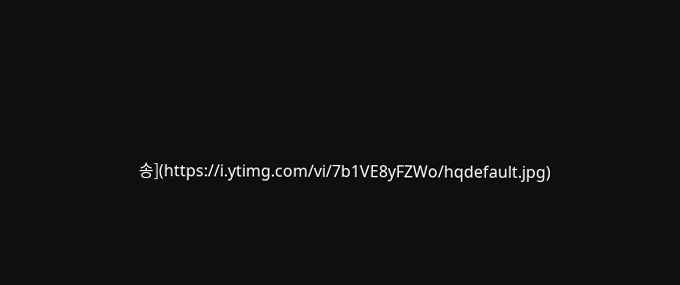송](https://i.ytimg.com/vi/7b1VE8yFZWo/hqdefault.jpg)